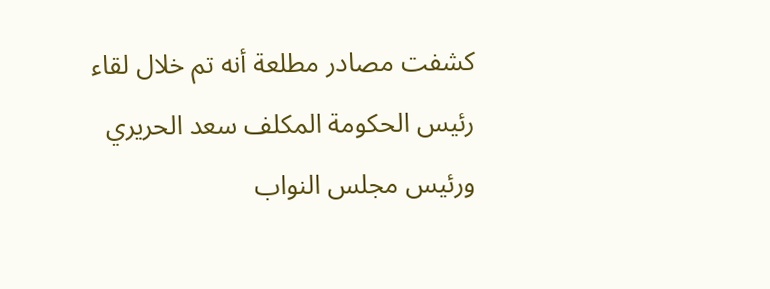كشفت مصادر مطلعة أنه تم خلال لقاء رئيس الحكومة المكلف سعد الحريري ورئيس مجلس النواب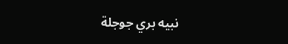نبيه بري جوجلة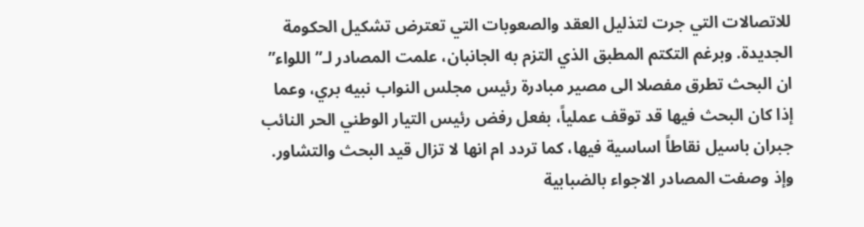للاتصالات التي جرت لتذليل العقد والصعوبات التي تعترض تشكيل الحكومة الجديدة. وبرغم التكتم المطبق الذي التزم به الجانبان، علمت المصادر لـ”اللواء” ان البحث تطرق مفصلا الى مصير مبادرة رئيس مجلس النواب نبيه بري، وعما إذا كان البحث فيها قد توقف عملياً، بفعل رفض رئيس التيار الوطني الحر النائب جبران باسيل نقاطاً اساسية فيها، كما تردد ام انها لا تزال قيد البحث والتشاور.
وإذ وصفت المصادر الاجواء بالضبابية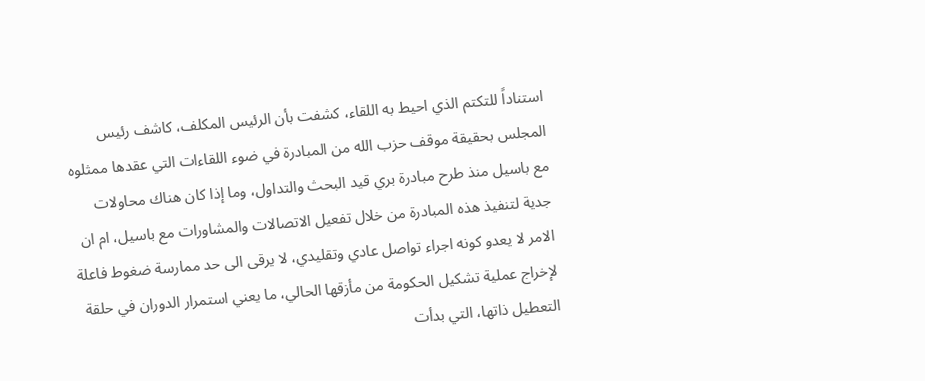استناداً للتكتم الذي احيط به اللقاء، كشفت بأن الرئيس المكلف، كاشف رئيس المجلس بحقيقة موقف حزب الله من المبادرة في ضوء اللقاءات التي عقدها ممثلوه مع باسيل منذ طرح مبادرة بري قيد البحث والتداول، وما إذا كان هناك محاولات جدية لتنفيذ هذه المبادرة من خلال تفعيل الاتصالات والمشاورات مع باسيل، ام ان الامر لا يعدو كونه اجراء تواصل عادي وتقليدي، لا يرقى الى حد ممارسة ضغوط فاعلة لإخراج عملية تشكيل الحكومة من مأزقها الحالي، ما يعني استمرار الدوران في حلقة التعطيل ذاتها، التي بدأت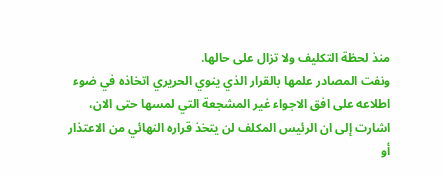منذ لحظة التكليف ولا تزال على حالها.
ونفت المصادر علمها بالقرار الذي ينوي الحريري اتخاذه في ضوء اطلاعه على افق الاجواء غير المشجعة التي لمسها حتى الان، اشارت إلى ان الرئيس المكلف لن يتخذ قراره النهائي من الاعتذار أو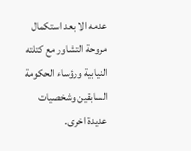عدمه الا بعد استكمال مروحة التشاور مع كتلته النيابية ورؤساء الحكومة السابقين وشخصيات عديدة اخرى.